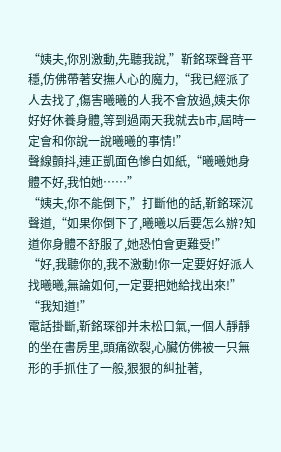“姨夫,你別激動,先聽我說,”靳銘琛聲音平穩,仿佛帶著安撫人心的魔力,“我已經派了人去找了,傷害曦曦的人我不會放過,姨夫你好好休養身體,等到過兩天我就去b市,屆時一定會和你說一說曦曦的事情!”
聲線顫抖,連正凱面色慘白如紙,“曦曦她身體不好,我怕她……”
“姨夫,你不能倒下,”打斷他的話,靳銘琛沉聲道,“如果你倒下了,曦曦以后要怎么辦?知道你身體不舒服了,她恐怕會更難受!”
“好,我聽你的,我不激動!你一定要好好派人找曦曦,無論如何,一定要把她給找出來!”
“我知道!”
電話掛斷,靳銘琛卻并未松口氣,一個人靜靜的坐在書房里,頭痛欲裂,心臟仿佛被一只無形的手抓住了一般,狠狠的糾扯著,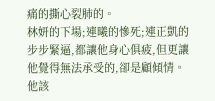痛的撕心裂肺的。
林妍的下場;連曦的慘死;連正凱的步步緊逼,都讓他身心俱疲,但更讓他覺得無法承受的,卻是顧傾情。
他該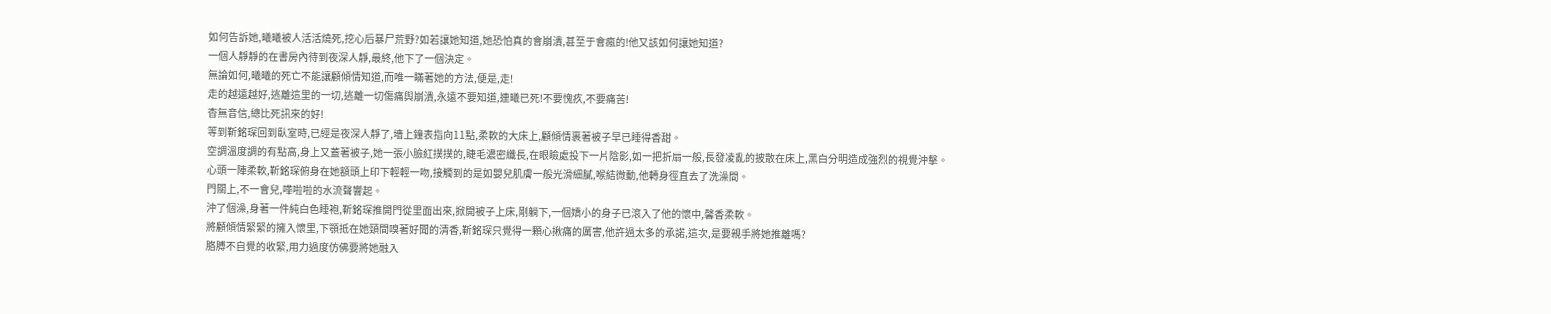如何告訴她,曦曦被人活活燒死,挖心后暴尸荒野?如若讓她知道,她恐怕真的會崩潰,甚至于會瘋的!他又該如何讓她知道?
一個人靜靜的在書房內待到夜深人靜,最終,他下了一個決定。
無論如何,曦曦的死亡不能讓顧傾情知道,而唯一瞞著她的方法,便是,走!
走的越遠越好,逃離這里的一切,逃離一切傷痛與崩潰,永遠不要知道,連曦已死!不要愧疚,不要痛苦!
杳無音信,總比死訊來的好!
等到靳銘琛回到臥室時,已經是夜深人靜了,墻上鐘表指向11點,柔軟的大床上,顧傾情裹著被子早已睡得香甜。
空調溫度調的有點高,身上又蓋著被子,她一張小臉紅撲撲的,睫毛濃密纖長,在眼瞼處投下一片陰影,如一把折扇一般,長發凌亂的披散在床上,黑白分明造成強烈的視覺沖擊。
心頭一陣柔軟,靳銘琛俯身在她額頭上印下輕輕一吻,接觸到的是如嬰兒肌膚一般光滑細膩,喉結微動,他轉身徑直去了洗澡間。
門關上,不一會兒,嘩啦啦的水流聲響起。
沖了個澡,身著一件純白色睡袍,靳銘琛推開門從里面出來,掀開被子上床,剛躺下,一個嬌小的身子已滾入了他的懷中,馨香柔軟。
將顧傾情緊緊的擁入懷里,下顎抵在她頸間嗅著好聞的清香,靳銘琛只覺得一顆心揪痛的厲害,他許過太多的承諾,這次,是要親手將她推離嗎?
胳膊不自覺的收緊,用力過度仿佛要將她融入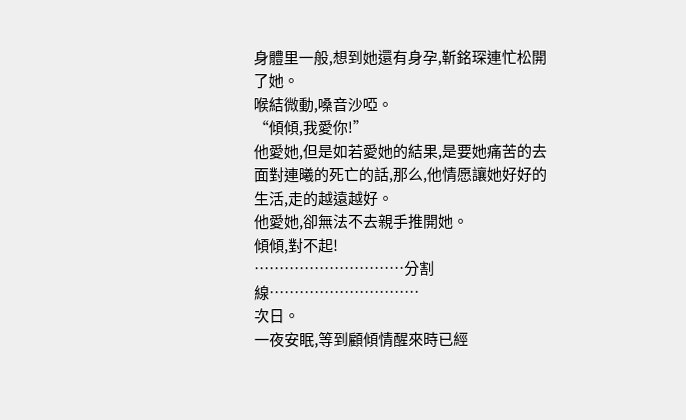身體里一般,想到她還有身孕,靳銘琛連忙松開了她。
喉結微動,嗓音沙啞。
“傾傾,我愛你!”
他愛她,但是如若愛她的結果,是要她痛苦的去面對連曦的死亡的話,那么,他情愿讓她好好的生活,走的越遠越好。
他愛她,卻無法不去親手推開她。
傾傾,對不起!
…………………………分割線…………………………
次日。
一夜安眠,等到顧傾情醒來時已經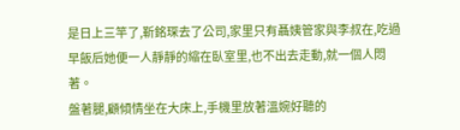是日上三竿了,靳銘琛去了公司,家里只有聶姨管家與李叔在,吃過早飯后她便一人靜靜的縮在臥室里,也不出去走動,就一個人悶著。
盤著腿,顧傾情坐在大床上,手機里放著溫婉好聽的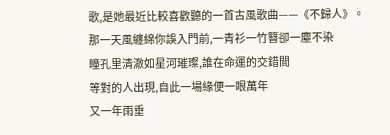歌,是她最近比較喜歡聽的一首古風歌曲——《不歸人》。
那一天風纏綿你誤入門前,一青衫一竹簪卻一塵不染
瞳孔里清澈如星河璀璨,誰在命運的交錯間
等對的人出現,自此一場緣便一眼萬年
又一年雨垂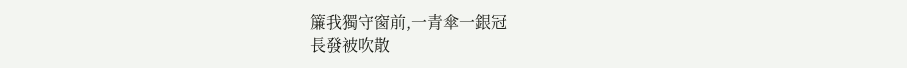簾我獨守窗前,一青傘一銀冠
長發被吹散